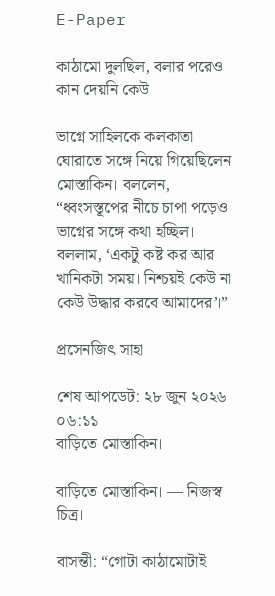E-Paper

কাঠামো দুলছিল, বলার পরেও কান দেয়নি কেউ

ভাগ্নে সাহিলকে কলকাতা ঘোরাতে সঙ্গে নিয়ে গিয়েছিলেন মোস্তাকিন। বললেন, “ধ্বংসস্তূপের নীচে চাপা পড়েও ভাগ্নের সঙ্গে কথা হচ্ছিল। বললাম, ‘একটু কষ্ট কর আর খানিকটা সময়। নিশ্চয়ই কেউ না কেউ উদ্ধার করবে আমাদের’।”

প্রসেনজিৎ সাহা

শেষ আপডেট: ২৮ জুন ২০২৬ ০৬:১১
বাড়িতে মোস্তাকিন।

বাড়িতে মোস্তাকিন। — নিজস্ব চিত্র।

বাসন্তী: “গোটা কাঠামোটাই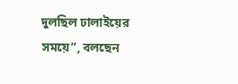দুলছিল ঢালাইয়ের সময়ে”, বলছেন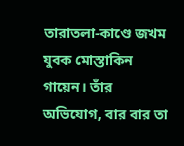তারাতলা-কাণ্ডে জখম যুবক মোস্তাকিন গায়েন। তাঁর অভিযোগ, বার বার তা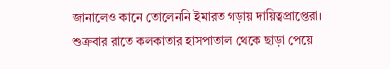জানালেও কানে তোলেননি ইমারত গড়ায় দায়িত্বপ্রাপ্তেরা। শুক্রবার রাতে কলকাতার হাসপাতাল থেকে ছাড়া পেয়ে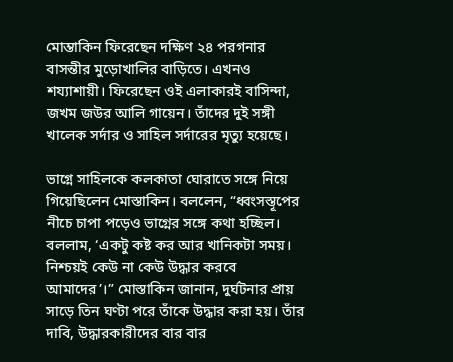মোম্তাকিন ফিরেছেন দক্ষিণ ২৪ পরগনার বাসন্তীর মুড়োখালির বাড়িতে। এখনও শয্যাশায়ী। ফিরেছেন ওই এলাকারই বাসিন্দা, জখম জউর আলি গায়েন। তাঁদের দুই সঙ্গী খালেক সর্দার ও সাহিল সর্দারের মৃত্যু হয়েছে।

ভাগ্নে সাহিলকে কলকাতা ঘোরাতে সঙ্গে নিয়ে গিয়েছিলেন মোস্তাকিন। বললেন, “ধ্বংসস্তূপের নীচে চাপা পড়েও ভাগ্নের সঙ্গে কথা হচ্ছিল। বললাম, ‘একটু কষ্ট কর আর খানিকটা সময়। নিশ্চয়ই কেউ না কেউ উদ্ধার করবে আমাদের’।” মোস্তাকিন জানান, দুর্ঘটনার প্রায় সাড়ে তিন ঘণ্টা পরে তাঁকে উদ্ধার করা হয়। তাঁর দাবি, উদ্ধারকারীদের বার বার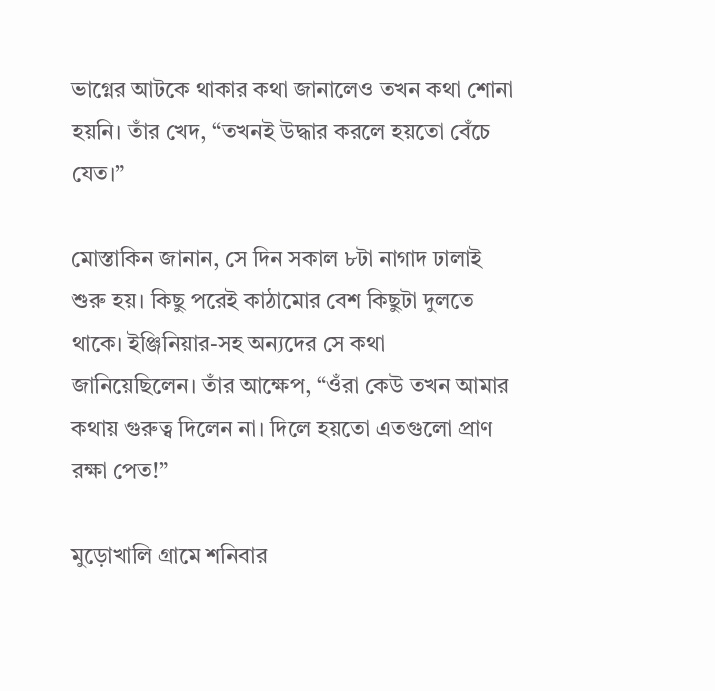ভাগ্নের আটকে থাকার কথা জানালেও তখন কথা শোনা হয়নি। তাঁর খেদ, “তখনই উদ্ধার করলে হয়তো বেঁচে যেত।”

মোস্তাকিন জানান, সে দিন সকাল ৮টা নাগাদ ঢালাই শুরু হয়। কিছু পরেই কাঠামোর বেশ কিছুটা দুলতে থাকে। ইঞ্জিনিয়ার-সহ অন্যদের সে কথা জানিয়েছিলেন। তাঁর আক্ষেপ, “ওঁরা কেউ তখন আমার কথায় গুরুত্ব দিলেন না। দিলে হয়তো এতগুলো প্রাণ রক্ষা পেত!”

মুড়োখালি গ্রামে শনিবার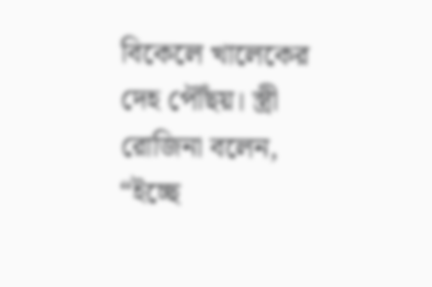বিকেলে খালেকের দেহ পৌঁছয়। স্ত্রী রোজিনা বলেন, “ইচ্ছে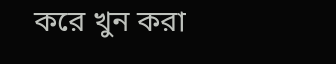করে খুন করা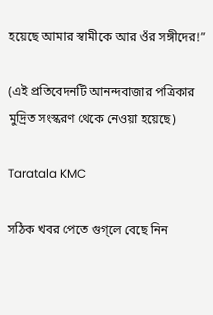হয়েছে আমার স্বামীকে আর ওঁর সঙ্গীদের!”

(এই প্রতিবেদনটি আনন্দবাজার পত্রিকার মুদ্রিত সংস্করণ থেকে নেওয়া হয়েছে)

Taratala KMC

সঠিক খবর পেতে গুগ্‌লে বেছে নিন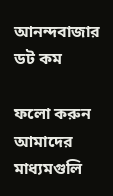আনন্দবাজার ডট কম

ফলো করুন আমাদের মাধ্যমগুলি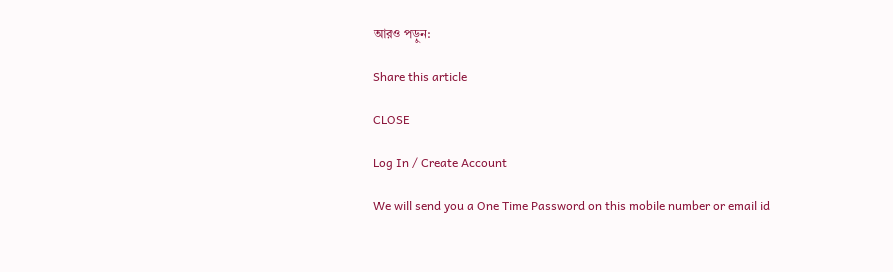আরও পড়ুন:

Share this article

CLOSE

Log In / Create Account

We will send you a One Time Password on this mobile number or email id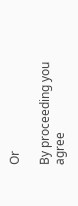Or

By proceeding you agree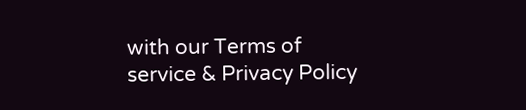with our Terms of service & Privacy Policy